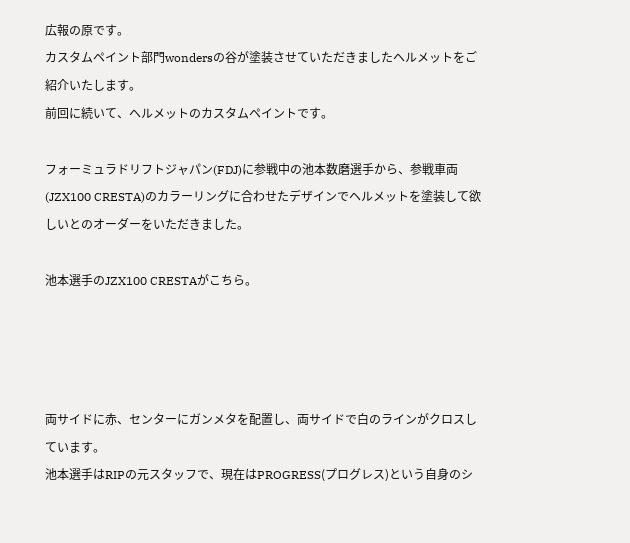広報の原です。
カスタムペイント部門wondersの谷が塗装させていただきましたヘルメットをご紹介いたします。
前回に続いて、ヘルメットのカスタムペイントです。

フォーミュラドリフトジャパン(FDJ)に参戦中の池本数磨選手から、参戦車両(JZX100 CRESTA)のカラーリングに合わせたデザインでヘルメットを塗装して欲しいとのオーダーをいただきました。

池本選手のJZX100 CRESTAがこちら。




両サイドに赤、センターにガンメタを配置し、両サイドで白のラインがクロスしています。
池本選手はRIPの元スタッフで、現在はPROGRESS(プログレス)という自身のシ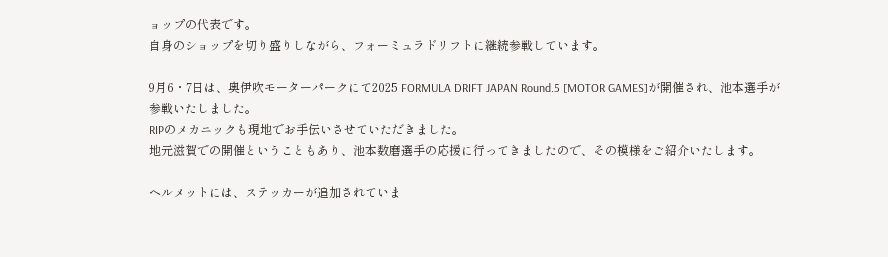ョップの代表です。
自身のショップを切り盛りしながら、フォーミュラドリフトに継続参戦しています。

9月6・7日は、奥伊吹モーターパークにて2025 FORMULA DRIFT JAPAN Round.5 [MOTOR GAMES]が開催され、池本選手が参戦いたしました。
RIPのメカニックも現地でお手伝いさせていただきました。
地元滋賀での開催ということもあり、池本数磨選手の応援に行ってきましたので、その模様をご紹介いたします。

ヘルメットには、ステッカーが追加されていま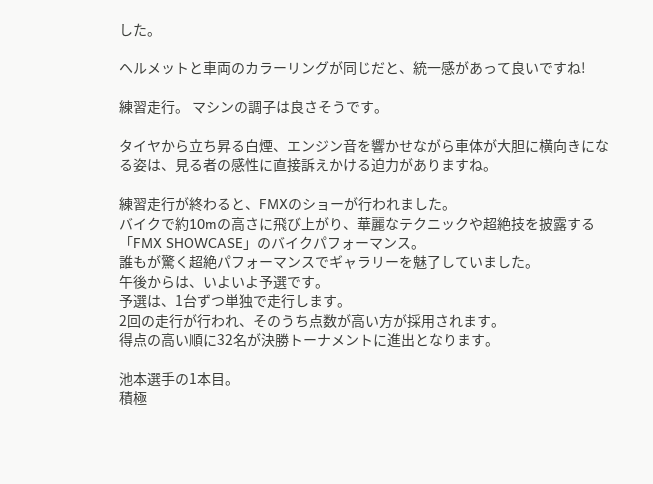した。

ヘルメットと車両のカラーリングが同じだと、統一感があって良いですね!

練習走行。 マシンの調子は良さそうです。

タイヤから立ち昇る白煙、エンジン音を響かせながら車体が大胆に横向きになる姿は、見る者の感性に直接訴えかける迫力がありますね。

練習走行が終わると、FMXのショーが行われました。
バイクで約10mの高さに飛び上がり、華麗なテクニックや超絶技を披露する「FMX SHOWCASE」のバイクパフォーマンス。
誰もが驚く超絶パフォーマンスでギャラリーを魅了していました。
午後からは、いよいよ予選です。
予選は、1台ずつ単独で走行します。
2回の走行が行われ、そのうち点数が高い方が採用されます。
得点の高い順に32名が決勝トーナメントに進出となります。

池本選手の1本目。
積極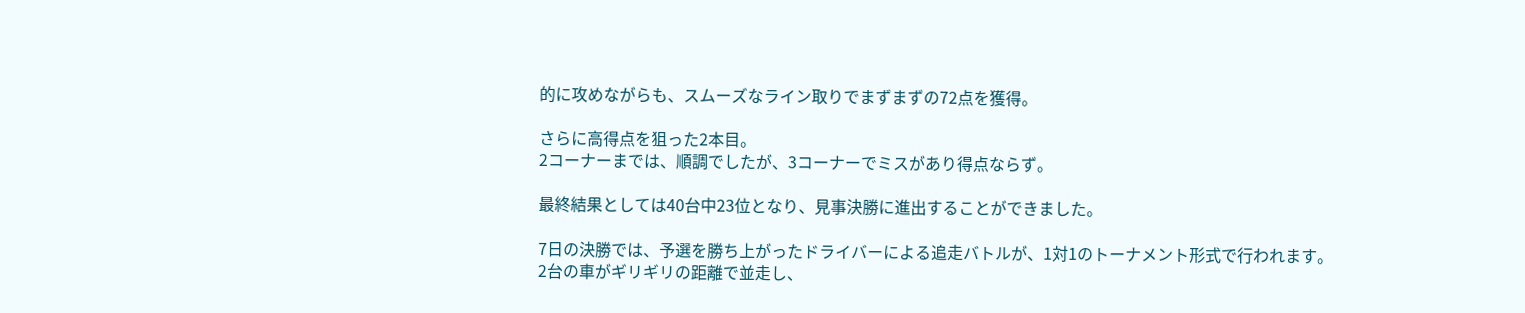的に攻めながらも、スムーズなライン取りでまずまずの72点を獲得。

さらに高得点を狙った2本目。
2コーナーまでは、順調でしたが、3コーナーでミスがあり得点ならず。

最終結果としては40台中23位となり、見事決勝に進出することができました。

7日の決勝では、予選を勝ち上がったドライバーによる追走バトルが、1対1のトーナメント形式で行われます。
2台の車がギリギリの距離で並走し、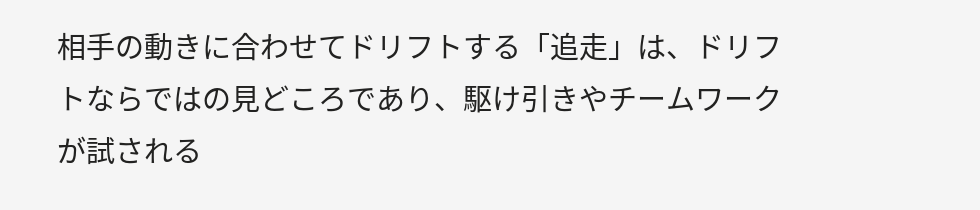相手の動きに合わせてドリフトする「追走」は、ドリフトならではの見どころであり、駆け引きやチームワークが試される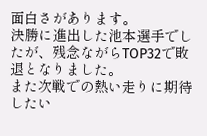面白さがあります。
決勝に進出した池本選手でしたが、残念ながらTOP32で敗退となりました。
また次戦での熱い走りに期待したい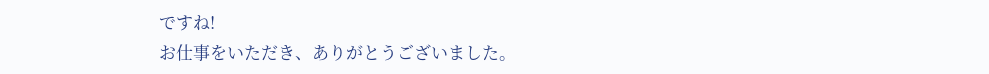ですね!
お仕事をいただき、ありがとうございました。